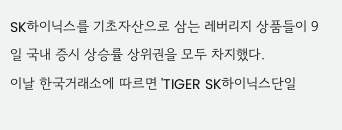SK하이닉스를 기초자산으로 삼는 레버리지 상품들이 9일 국내 증시 상승률 상위권을 모두 차지했다.
이날 한국거래소에 따르면 'TIGER SK하이닉스단일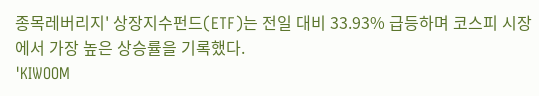종목레버리지' 상장지수펀드(ETF)는 전일 대비 33.93% 급등하며 코스피 시장에서 가장 높은 상승률을 기록했다.
'KIWOOM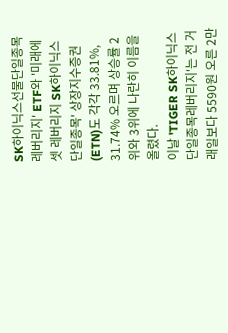SK하이닉스선물단일종목레버리지' ETF와 '미래에셋 레버리지 SK하이닉스 단일종목' 상장지수증권(ETN)도 각각 33.81%, 31.74% 오르며 상승률 2위와 3위에 나란히 이름을 올렸다.
이날 'TIGER SK하이닉스단일종목레버리지'는 전 거래일보다 5590원 오른 2만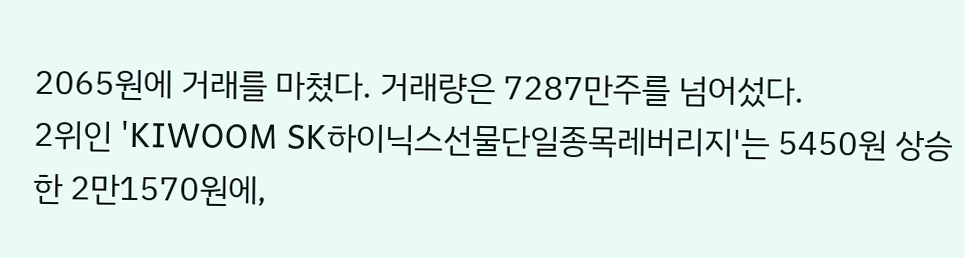2065원에 거래를 마쳤다. 거래량은 7287만주를 넘어섰다.
2위인 'KIWOOM SK하이닉스선물단일종목레버리지'는 5450원 상승한 2만1570원에,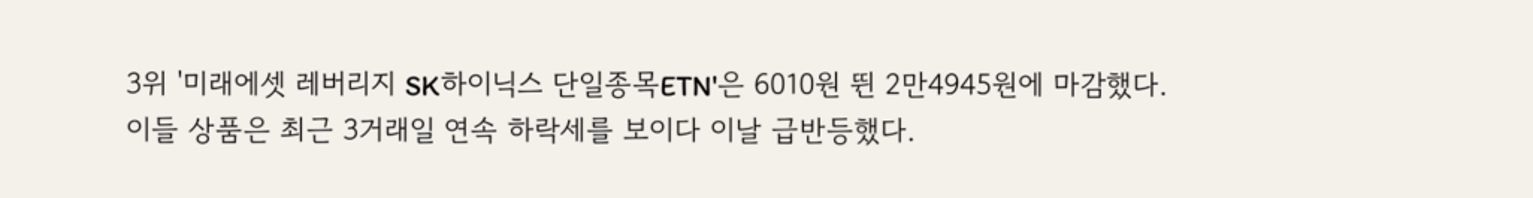3위 '미래에셋 레버리지 SK하이닉스 단일종목ETN'은 6010원 뛴 2만4945원에 마감했다.
이들 상품은 최근 3거래일 연속 하락세를 보이다 이날 급반등했다.